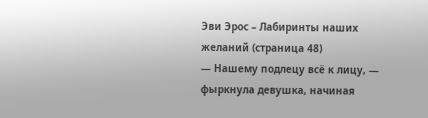Эви Эрос – Лабиринты наших желаний (страница 48)
— Нашему подлецу всё к лицу, — фыркнула девушка, начиная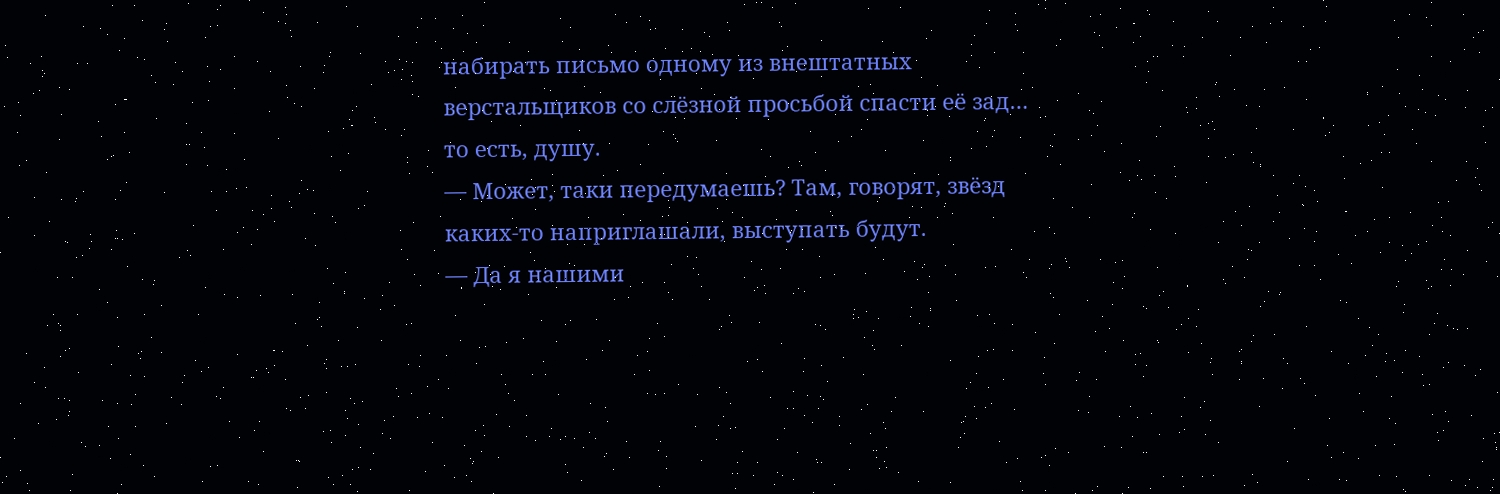набирать письмо одному из внештатных верстальщиков со слёзной просьбой спасти её зад… то есть, душу.
— Может, таки передумаешь? Там, говорят, звёзд каких-то наприглашали, выступать будут.
— Да я нашими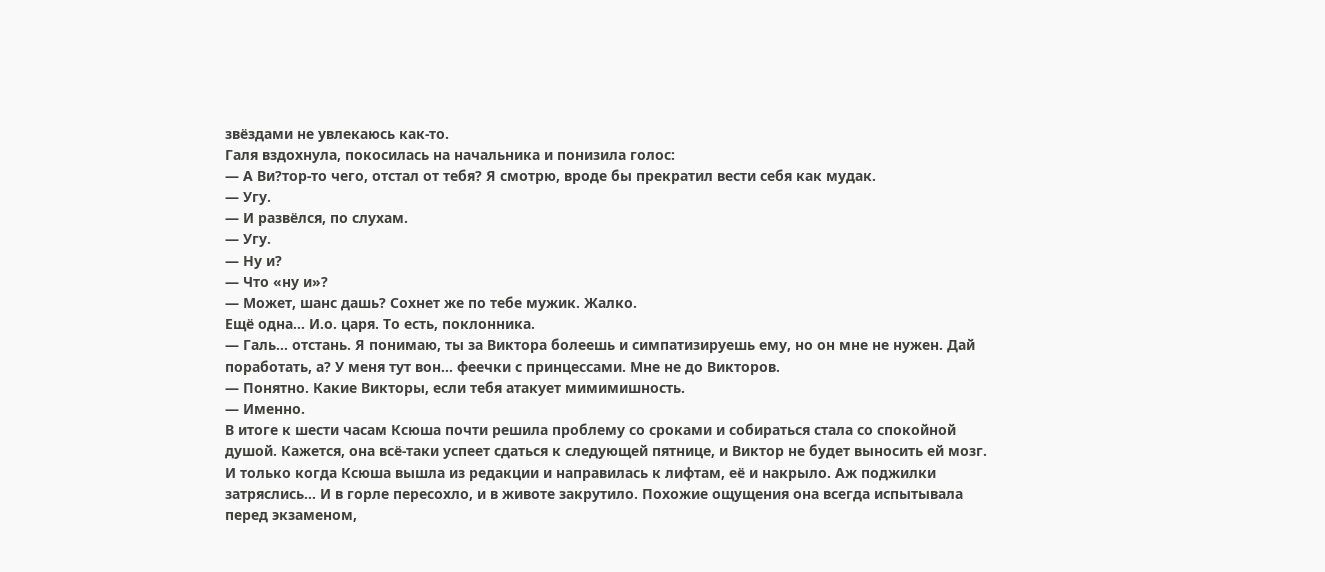звёздами не увлекаюсь как-то.
Галя вздохнула, покосилась на начальника и понизила голос:
— А Ви?тор-то чего, отстал от тебя? Я смотрю, вроде бы прекратил вести себя как мудак.
— Угу.
— И развёлся, по слухам.
— Угу.
— Ну и?
— Что «ну и»?
— Может, шанс дашь? Сохнет же по тебе мужик. Жалко.
Ещё одна… И.о. царя. То есть, поклонника.
— Галь… отстань. Я понимаю, ты за Виктора болеешь и симпатизируешь ему, но он мне не нужен. Дай поработать, а? У меня тут вон… феечки с принцессами. Мне не до Викторов.
— Понятно. Какие Викторы, если тебя атакует мимимишность.
— Именно.
В итоге к шести часам Ксюша почти решила проблему со сроками и собираться стала со спокойной душой. Кажется, она всё-таки успеет сдаться к следующей пятнице, и Виктор не будет выносить ей мозг.
И только когда Ксюша вышла из редакции и направилась к лифтам, её и накрыло. Аж поджилки затряслись… И в горле пересохло, и в животе закрутило. Похожие ощущения она всегда испытывала перед экзаменом,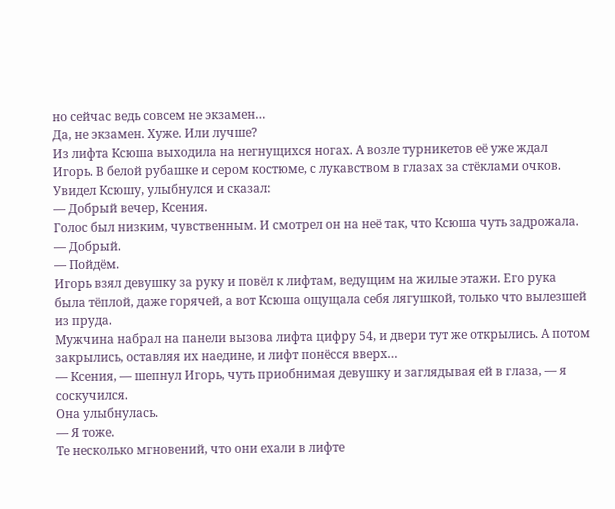но сейчас ведь совсем не экзамен…
Да, не экзамен. Хуже. Или лучше?
Из лифта Ксюша выходила на негнущихся ногах. А возле турникетов её уже ждал Игорь. В белой рубашке и сером костюме, с лукавством в глазах за стёклами очков. Увидел Ксюшу, улыбнулся и сказал:
— Добрый вечер, Ксения.
Голос был низким, чувственным. И смотрел он на неё так, что Ксюша чуть задрожала.
— Добрый.
— Пойдём.
Игорь взял девушку за руку и повёл к лифтам, ведущим на жилые этажи. Его рука была тёплой, даже горячей, а вот Ксюша ощущала себя лягушкой, только что вылезшей из пруда.
Мужчина набрал на панели вызова лифта цифру 54, и двери тут же открылись. А потом закрылись, оставляя их наедине, и лифт понёсся вверх…
— Ксения, — шепнул Игорь, чуть приобнимая девушку и заглядывая ей в глаза, — я соскучился.
Она улыбнулась.
— Я тоже.
Те несколько мгновений, что они ехали в лифте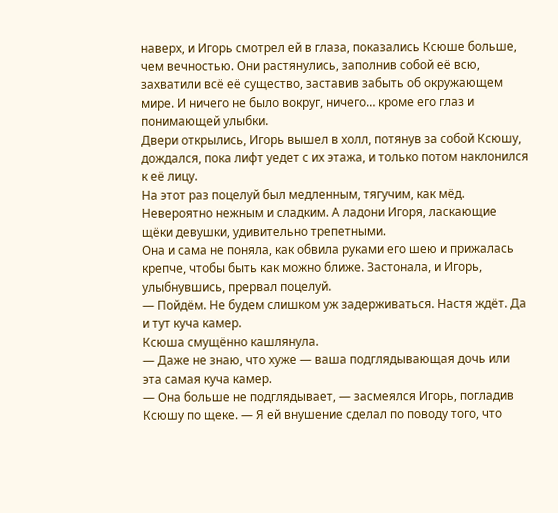наверх, и Игорь смотрел ей в глаза, показались Ксюше больше, чем вечностью. Они растянулись, заполнив собой её всю, захватили всё её существо, заставив забыть об окружающем мире. И ничего не было вокруг, ничего… кроме его глаз и понимающей улыбки.
Двери открылись, Игорь вышел в холл, потянув за собой Ксюшу, дождался, пока лифт уедет с их этажа, и только потом наклонился к её лицу.
На этот раз поцелуй был медленным, тягучим, как мёд. Невероятно нежным и сладким. А ладони Игоря, ласкающие щёки девушки, удивительно трепетными.
Она и сама не поняла, как обвила руками его шею и прижалась крепче, чтобы быть как можно ближе. Застонала, и Игорь, улыбнувшись, прервал поцелуй.
— Пойдём. Не будем слишком уж задерживаться. Настя ждёт. Да и тут куча камер.
Ксюша смущённо кашлянула.
— Даже не знаю, что хуже — ваша подглядывающая дочь или эта самая куча камер.
— Она больше не подглядывает, — засмеялся Игорь, погладив Ксюшу по щеке. — Я ей внушение сделал по поводу того, что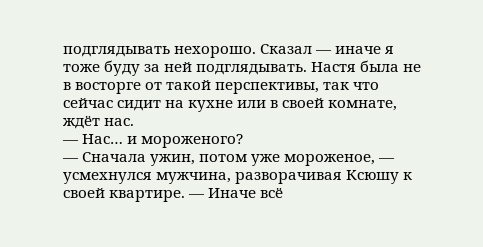подглядывать нехорошо. Сказал — иначе я тоже буду за ней подглядывать. Настя была не в восторге от такой перспективы, так что сейчас сидит на кухне или в своей комнате, ждёт нас.
— Нас… и мороженого?
— Сначала ужин, потом уже мороженое, — усмехнулся мужчина, разворачивая Ксюшу к своей квартире. — Иначе всё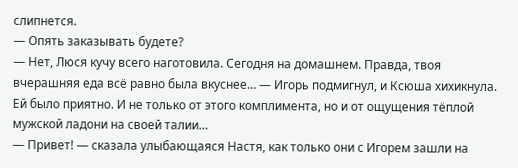слипнется.
— Опять заказывать будете?
— Нет, Люся кучу всего наготовила. Сегодня на домашнем. Правда, твоя вчерашняя еда всё равно была вкуснее… — Игорь подмигнул, и Ксюша хихикнула. Ей было приятно. И не только от этого комплимента, но и от ощущения тёплой мужской ладони на своей талии…
— Привет! — сказала улыбающаяся Настя, как только они с Игорем зашли на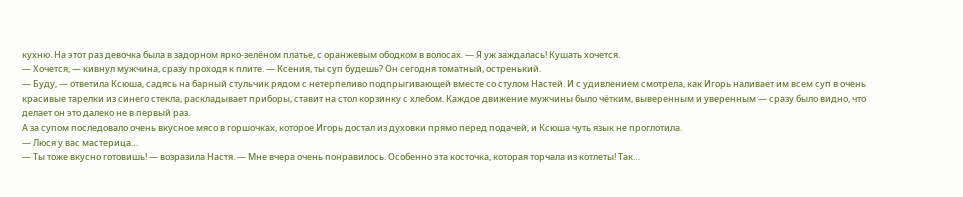кухню. На этот раз девочка была в задорном ярко-зелёном платье, с оранжевым ободком в волосах. — Я уж заждалась! Кушать хочется.
— Хочется, — кивнул мужчина, сразу проходя к плите. — Ксения, ты суп будешь? Он сегодня томатный, остренький.
— Буду, — ответила Ксюша, садясь на барный стульчик рядом с нетерпеливо подпрыгивающей вместе со стулом Настей. И с удивлением смотрела, как Игорь наливает им всем суп в очень красивые тарелки из синего стекла, раскладывает приборы, ставит на стол корзинку с хлебом. Каждое движение мужчины было чётким, выверенным и уверенным — сразу было видно, что делает он это далеко не в первый раз.
А за супом последовало очень вкусное мясо в горшочках, которое Игорь достал из духовки прямо перед подачей, и Ксюша чуть язык не проглотила.
— Люся у вас мастерица…
— Ты тоже вкусно готовишь! — возразила Настя. — Мне вчера очень понравилось. Особенно эта косточка, которая торчала из котлеты! Так…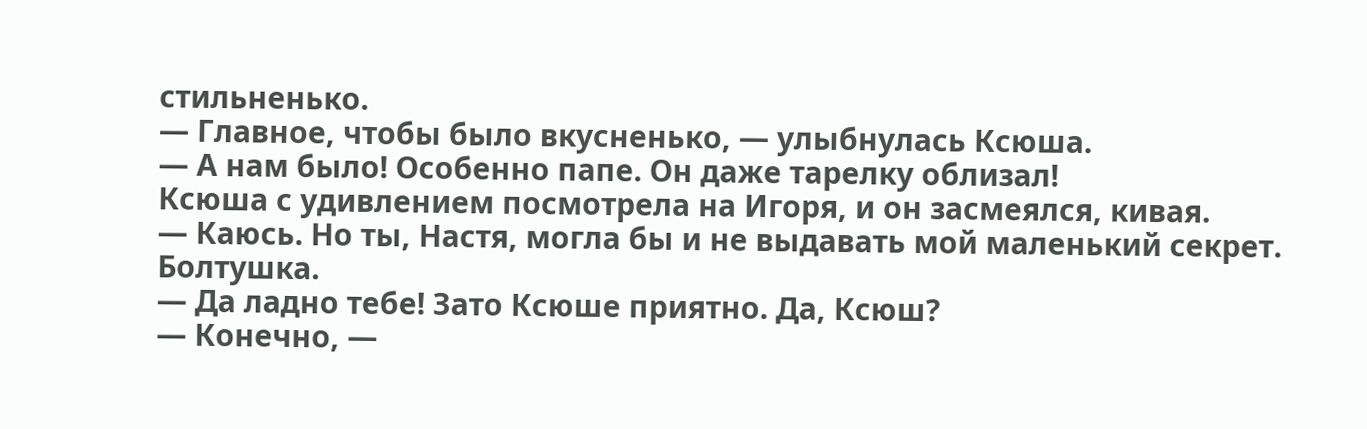стильненько.
— Главное, чтобы было вкусненько, — улыбнулась Ксюша.
— А нам было! Особенно папе. Он даже тарелку облизал!
Ксюша с удивлением посмотрела на Игоря, и он засмеялся, кивая.
— Каюсь. Но ты, Настя, могла бы и не выдавать мой маленький секрет. Болтушка.
— Да ладно тебе! Зато Ксюше приятно. Да, Ксюш?
— Конечно, —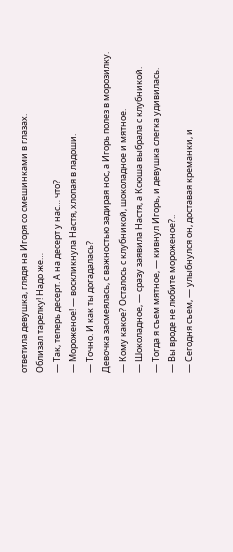ответила девушка, глядя на Игоря со смешинками в глазах.
Облизал тарелку! Надо же…
— Так, теперь десерт. А на десерт у нас… что?
— Мороженое! — воскликнула Настя, хлопая в ладоши.
— Точно. И как ты догадалась?
Девочка засмеялась, с важностью задирая нос, а Игорь полез в морозилку.
— Кому какое? Осталось с клубникой, шоколадное и мятное.
— Шоколадное, — сразу заявила Настя, а Ксюша выбрала с клубникой.
— Тогда я съем мятное, — кивнул Игорь, и девушка слегка удивилась.
— Вы вроде не любите мороженое?..
— Сегодня съем, — улыбнулся он, доставая креманки, и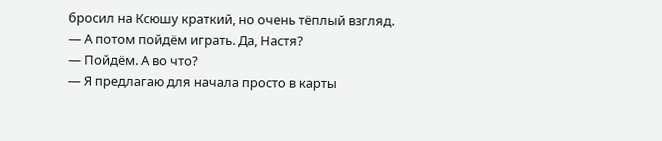бросил на Ксюшу краткий, но очень тёплый взгляд. — А потом пойдём играть. Да, Настя?
— Пойдём. А во что?
— Я предлагаю для начала просто в карты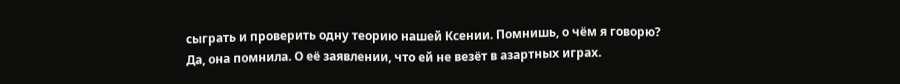сыграть и проверить одну теорию нашей Ксении. Помнишь, о чём я говорю?
Да, она помнила. О её заявлении, что ей не везёт в азартных играх.